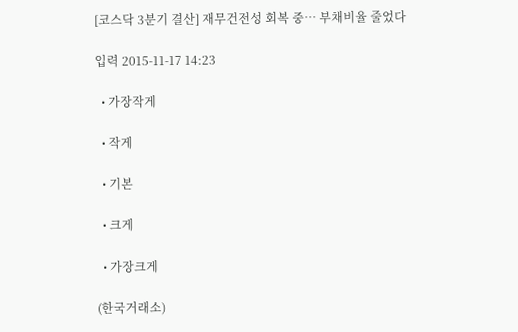[코스닥 3분기 결산] 재무건전성 회복 중… 부채비율 줄었다

입력 2015-11-17 14:23

  • 가장작게

  • 작게

  • 기본

  • 크게

  • 가장크게

(한국거래소)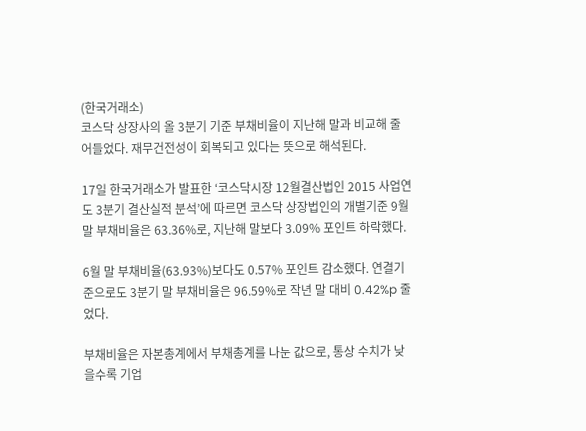(한국거래소)
코스닥 상장사의 올 3분기 기준 부채비율이 지난해 말과 비교해 줄어들었다. 재무건전성이 회복되고 있다는 뜻으로 해석된다.

17일 한국거래소가 발표한 ‘코스닥시장 12월결산법인 2015 사업연도 3분기 결산실적 분석’에 따르면 코스닥 상장법인의 개별기준 9월 말 부채비율은 63.36%로, 지난해 말보다 3.09% 포인트 하락했다.

6월 말 부채비율(63.93%)보다도 0.57% 포인트 감소했다. 연결기준으로도 3분기 말 부채비율은 96.59%로 작년 말 대비 0.42%p 줄었다.

부채비율은 자본총계에서 부채총계를 나눈 값으로, 통상 수치가 낮을수록 기업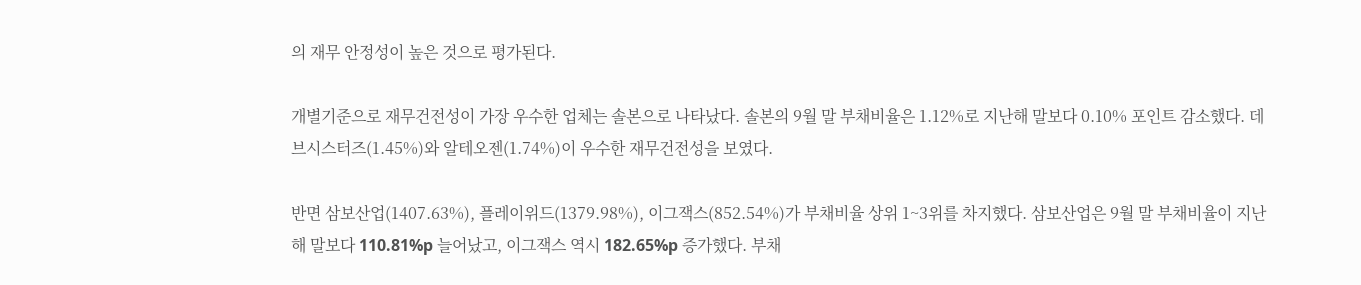의 재무 안정성이 높은 것으로 평가된다.

개별기준으로 재무건전성이 가장 우수한 업체는 솔본으로 나타났다. 솔본의 9월 말 부채비율은 1.12%로 지난해 말보다 0.10% 포인트 감소했다. 데브시스터즈(1.45%)와 알테오젠(1.74%)이 우수한 재무건전성을 보였다.

반면 삼보산업(1407.63%), 플레이위드(1379.98%), 이그잭스(852.54%)가 부채비율 상위 1~3위를 차지했다. 삼보산업은 9월 말 부채비율이 지난해 말보다 110.81%p 늘어났고, 이그잭스 역시 182.65%p 증가했다. 부채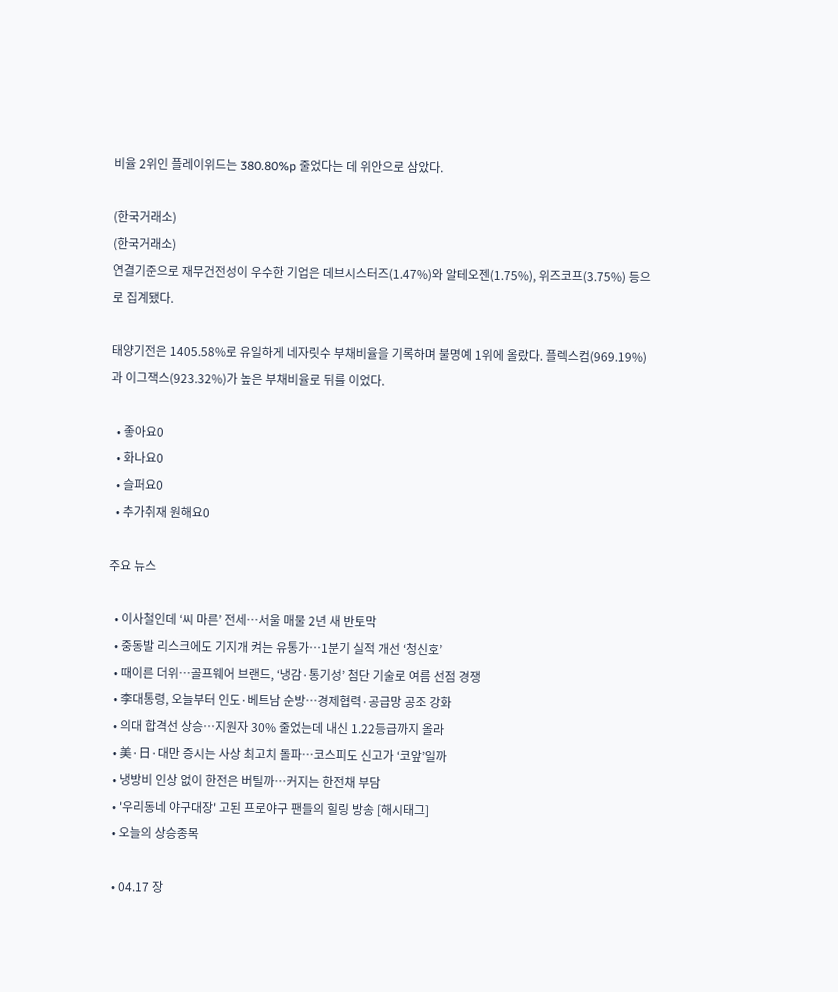비율 2위인 플레이위드는 380.80%p 줄었다는 데 위안으로 삼았다.

(한국거래소)
(한국거래소)
연결기준으로 재무건전성이 우수한 기업은 데브시스터즈(1.47%)와 알테오젠(1.75%), 위즈코프(3.75%) 등으로 집계됐다.

태양기전은 1405.58%로 유일하게 네자릿수 부채비율을 기록하며 불명예 1위에 올랐다. 플렉스컴(969.19%)과 이그잭스(923.32%)가 높은 부채비율로 뒤를 이었다.

  • 좋아요0
  • 화나요0
  • 슬퍼요0
  • 추가취재 원해요0

주요 뉴스

  • 이사철인데 ‘씨 마른’ 전세…서울 매물 2년 새 반토막
  • 중동발 리스크에도 기지개 켜는 유통가…1분기 실적 개선 ‘청신호’
  • 때이른 더위…골프웨어 브랜드, ‘냉감·통기성’ 첨단 기술로 여름 선점 경쟁
  • 李대통령, 오늘부터 인도·베트남 순방…경제협력·공급망 공조 강화
  • 의대 합격선 상승…지원자 30% 줄었는데 내신 1.22등급까지 올라
  • 美·日·대만 증시는 사상 최고치 돌파⋯코스피도 신고가 ‘코앞’일까
  • 냉방비 인상 없이 한전은 버틸까⋯커지는 한전채 부담
  • '우리동네 야구대장' 고된 프로야구 팬들의 힐링 방송 [해시태그]
  • 오늘의 상승종목

  • 04.17 장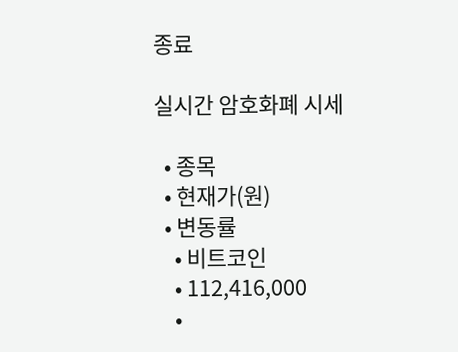종료

실시간 암호화폐 시세

  • 종목
  • 현재가(원)
  • 변동률
    • 비트코인
    • 112,416,000
    •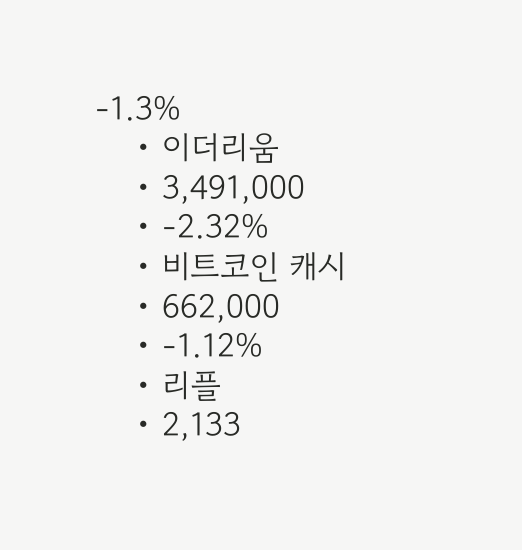-1.3%
    • 이더리움
    • 3,491,000
    • -2.32%
    • 비트코인 캐시
    • 662,000
    • -1.12%
    • 리플
    • 2,133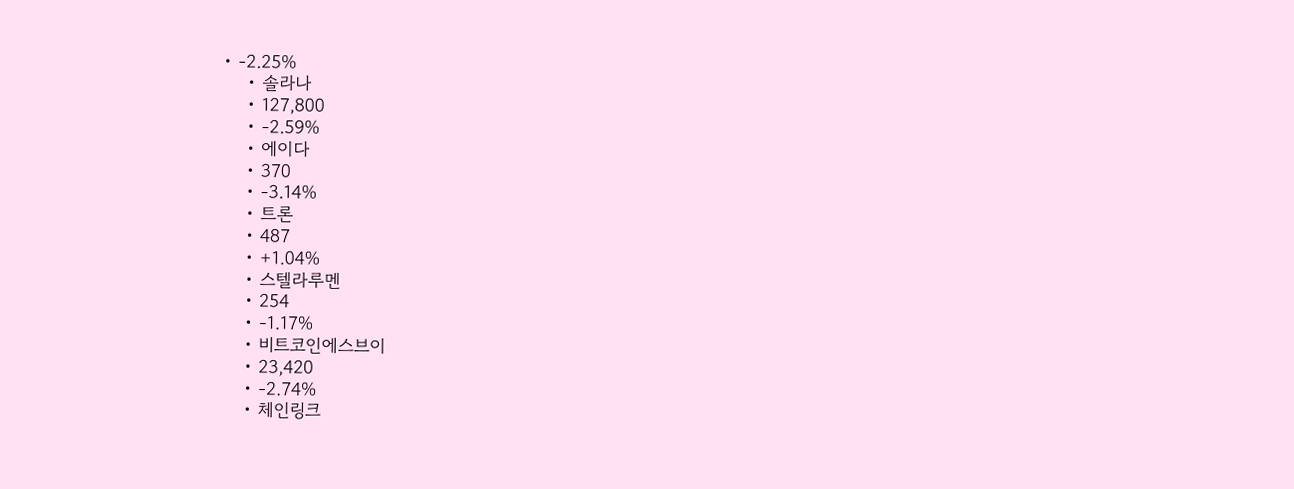• -2.25%
    • 솔라나
    • 127,800
    • -2.59%
    • 에이다
    • 370
    • -3.14%
    • 트론
    • 487
    • +1.04%
    • 스텔라루멘
    • 254
    • -1.17%
    • 비트코인에스브이
    • 23,420
    • -2.74%
    • 체인링크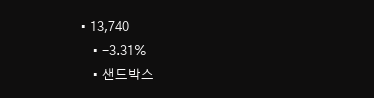• 13,740
    • -3.31%
    • 샌드박스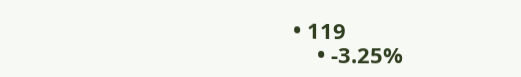• 119
    • -3.25%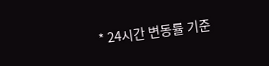* 24시간 변동률 기준